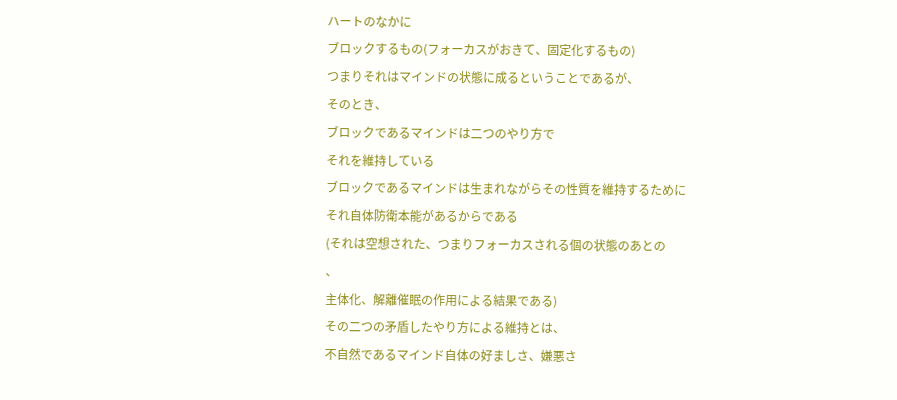ハートのなかに
ブロックするもの(フォーカスがおきて、固定化するもの)
つまりそれはマインドの状態に成るということであるが、
そのとき、
ブロックであるマインドは二つのやり方で
それを維持している
ブロックであるマインドは生まれながらその性質を維持するために
それ自体防衛本能があるからである
(それは空想された、つまりフォーカスされる個の状態のあとの
、
主体化、解離催眠の作用による結果である)
その二つの矛盾したやり方による維持とは、
不自然であるマインド自体の好ましさ、嫌悪さ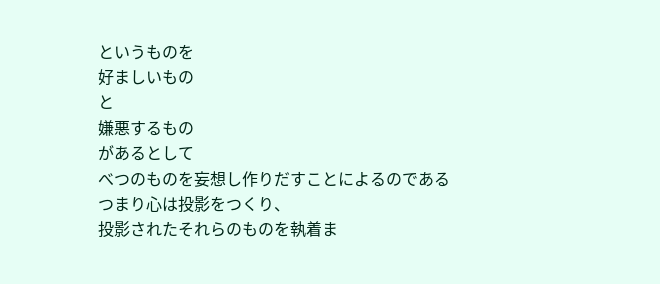というものを
好ましいもの
と
嫌悪するもの
があるとして
べつのものを妄想し作りだすことによるのである
つまり心は投影をつくり、
投影されたそれらのものを執着ま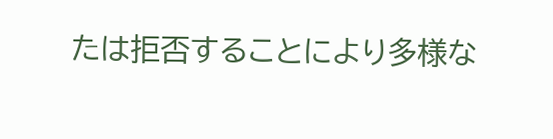たは拒否することにより多様な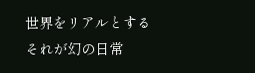世界をリアルとする
それが幻の日常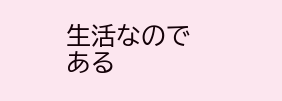生活なのである